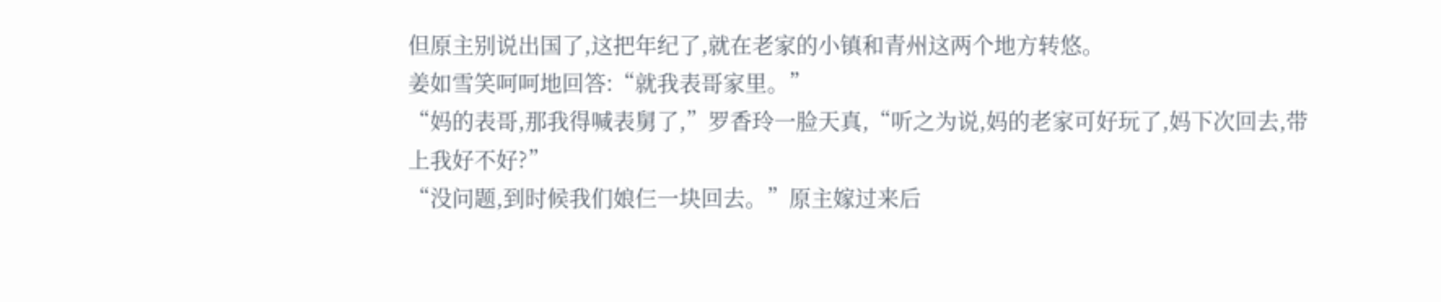但原主别说出国了,这把年纪了,就在老家的小镇和青州这两个地方转悠。
姜如雪笑呵呵地回答:“就我表哥家里。”
“妈的表哥,那我得喊表舅了,”罗香玲一脸天真,“听之为说,妈的老家可好玩了,妈下次回去,带上我好不好?”
“没问题,到时候我们娘仨一块回去。”原主嫁过来后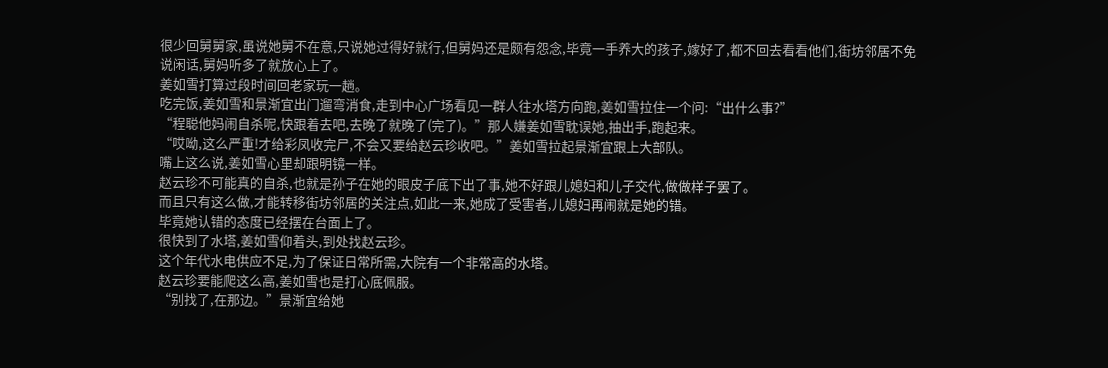很少回舅舅家,虽说她舅不在意,只说她过得好就行,但舅妈还是颇有怨念,毕竟一手养大的孩子,嫁好了,都不回去看看他们,街坊邻居不免说闲话,舅妈听多了就放心上了。
姜如雪打算过段时间回老家玩一趟。
吃完饭,姜如雪和景渐宜出门遛弯消食,走到中心广场看见一群人往水塔方向跑,姜如雪拉住一个问:“出什么事?”
“程聪他妈闹自杀呢,快跟着去吧,去晚了就晚了(完了)。”那人嫌姜如雪耽误她,抽出手,跑起来。
“哎呦,这么严重!才给彩凤收完尸,不会又要给赵云珍收吧。”姜如雪拉起景渐宜跟上大部队。
嘴上这么说,姜如雪心里却跟明镜一样。
赵云珍不可能真的自杀,也就是孙子在她的眼皮子底下出了事,她不好跟儿媳妇和儿子交代,做做样子罢了。
而且只有这么做,才能转移街坊邻居的关注点,如此一来,她成了受害者,儿媳妇再闹就是她的错。
毕竟她认错的态度已经摆在台面上了。
很快到了水塔,姜如雪仰着头,到处找赵云珍。
这个年代水电供应不足,为了保证日常所需,大院有一个非常高的水塔。
赵云珍要能爬这么高,姜如雪也是打心底佩服。
“别找了,在那边。”景渐宜给她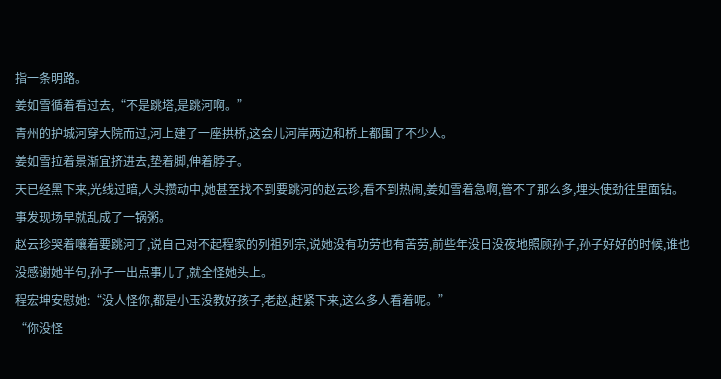指一条明路。
姜如雪循着看过去,“不是跳塔,是跳河啊。”
青州的护城河穿大院而过,河上建了一座拱桥,这会儿河岸两边和桥上都围了不少人。
姜如雪拉着景渐宜挤进去,垫着脚,伸着脖子。
天已经黑下来,光线过暗,人头攒动中,她甚至找不到要跳河的赵云珍,看不到热闹,姜如雪着急啊,管不了那么多,埋头使劲往里面钻。
事发现场早就乱成了一锅粥。
赵云珍哭着嚷着要跳河了,说自己对不起程家的列祖列宗,说她没有功劳也有苦劳,前些年没日没夜地照顾孙子,孙子好好的时候,谁也没感谢她半句,孙子一出点事儿了,就全怪她头上。
程宏坤安慰她:“没人怪你,都是小玉没教好孩子,老赵,赶紧下来,这么多人看着呢。”
“你没怪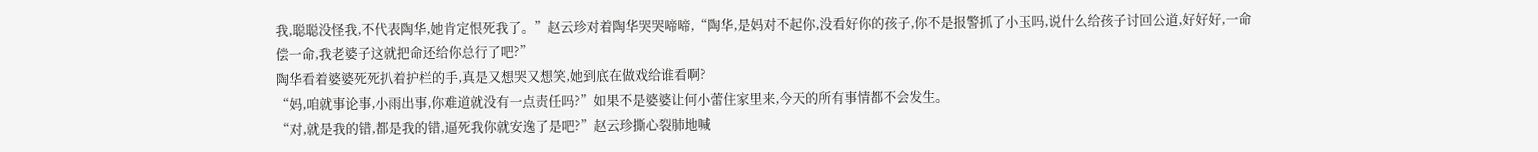我,聪聪没怪我,不代表陶华,她肯定恨死我了。”赵云珍对着陶华哭哭啼啼,“陶华,是妈对不起你,没看好你的孩子,你不是报警抓了小玉吗,说什么给孩子讨回公道,好好好,一命偿一命,我老婆子这就把命还给你总行了吧?”
陶华看着婆婆死死扒着护栏的手,真是又想哭又想笑,她到底在做戏给谁看啊?
“妈,咱就事论事,小雨出事,你难道就没有一点责任吗?”如果不是婆婆让何小蕾住家里来,今天的所有事情都不会发生。
“对,就是我的错,都是我的错,逼死我你就安逸了是吧?”赵云珍撕心裂肺地喊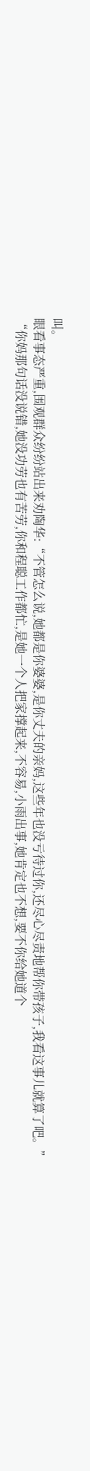叫。
眼看事态严重,围观群众纷纷站出来劝陶华:“不管怎么说,她都是你婆婆,是你丈夫的亲妈,这些年也没亏待过你,还尽心尽责地帮你带孩子,我看这事儿就算了吧。”
“你妈那句话没说错,她没功劳也有苦劳,你和程聪工作都忙,是她一个人把家撑起来,不容易,小雨出事,她肯定也不想,要不你给她道个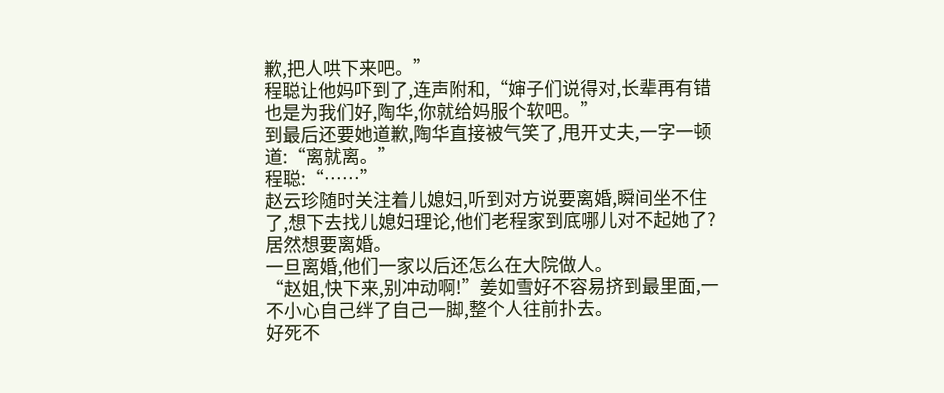歉,把人哄下来吧。”
程聪让他妈吓到了,连声附和,“婶子们说得对,长辈再有错也是为我们好,陶华,你就给妈服个软吧。”
到最后还要她道歉,陶华直接被气笑了,甩开丈夫,一字一顿道:“离就离。”
程聪:“……”
赵云珍随时关注着儿媳妇,听到对方说要离婚,瞬间坐不住了,想下去找儿媳妇理论,他们老程家到底哪儿对不起她了?居然想要离婚。
一旦离婚,他们一家以后还怎么在大院做人。
“赵姐,快下来,别冲动啊!”姜如雪好不容易挤到最里面,一不小心自己绊了自己一脚,整个人往前扑去。
好死不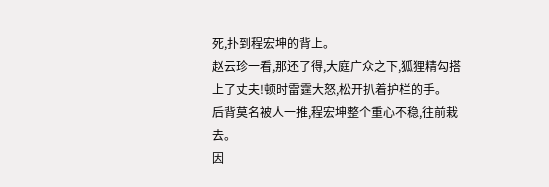死,扑到程宏坤的背上。
赵云珍一看,那还了得,大庭广众之下,狐狸精勾搭上了丈夫!顿时雷霆大怒,松开扒着护栏的手。
后背莫名被人一推,程宏坤整个重心不稳,往前栽去。
因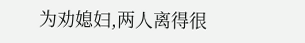为劝媳妇,两人离得很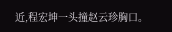近,程宏坤一头撞赵云珍胸口。